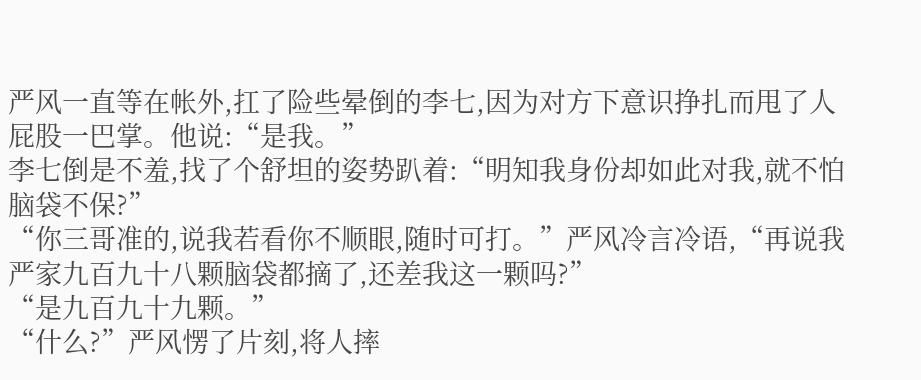严风一直等在帐外,扛了险些晕倒的李七,因为对方下意识挣扎而甩了人屁股一巴掌。他说:“是我。”
李七倒是不羞,找了个舒坦的姿势趴着:“明知我身份却如此对我,就不怕脑袋不保?”
“你三哥准的,说我若看你不顺眼,随时可打。”严风冷言冷语,“再说我严家九百九十八颗脑袋都摘了,还差我这一颗吗?”
“是九百九十九颗。”
“什么?”严风愣了片刻,将人摔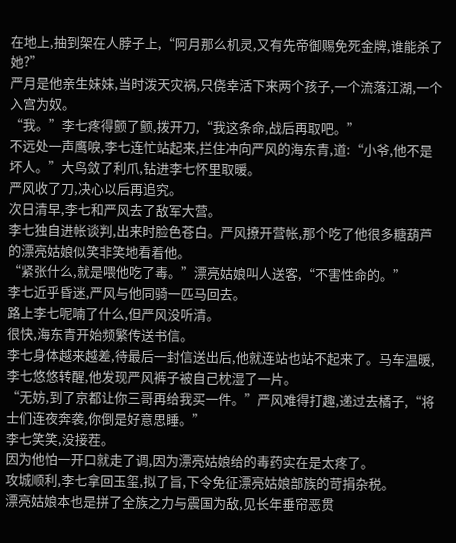在地上,抽到架在人脖子上,“阿月那么机灵,又有先帝御赐免死金牌,谁能杀了她?”
严月是他亲生妹妹,当时泼天灾祸,只侥幸活下来两个孩子,一个流落江湖,一个入宫为奴。
“我。”李七疼得颤了颤,拨开刀,“我这条命,战后再取吧。”
不远处一声鹰唳,李七连忙站起来,拦住冲向严风的海东青,道:“小爷,他不是坏人。”大鸟敛了利爪,钻进李七怀里取暖。
严风收了刀,决心以后再追究。
次日清早,李七和严风去了敌军大营。
李七独自进帐谈判,出来时脸色苍白。严风撩开营帐,那个吃了他很多糖葫芦的漂亮姑娘似笑非笑地看着他。
“紧张什么,就是喂他吃了毒。”漂亮姑娘叫人送客,“不害性命的。”
李七近乎昏迷,严风与他同骑一匹马回去。
路上李七呢喃了什么,但严风没听清。
很快,海东青开始频繁传送书信。
李七身体越来越差,待最后一封信送出后,他就连站也站不起来了。马车温暖,李七悠悠转醒,他发现严风裤子被自己枕湿了一片。
“无妨,到了京都让你三哥再给我买一件。”严风难得打趣,递过去橘子,“将士们连夜奔袭,你倒是好意思睡。”
李七笑笑,没接茬。
因为他怕一开口就走了调,因为漂亮姑娘给的毒药实在是太疼了。
攻城顺利,李七拿回玉玺,拟了旨,下令免征漂亮姑娘部族的苛捐杂税。
漂亮姑娘本也是拼了全族之力与震国为敌,见长年垂帘恶贯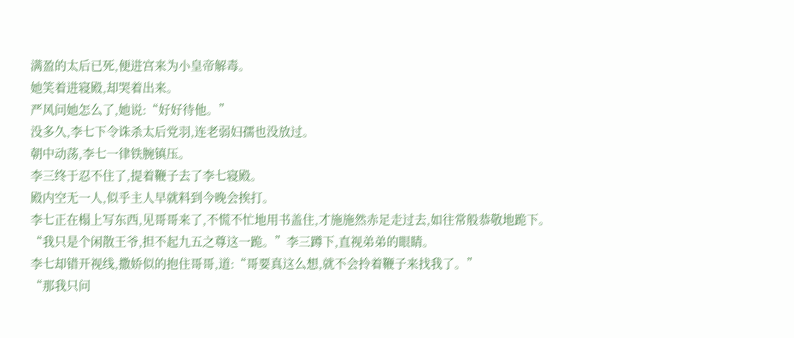满盈的太后已死,便进宫来为小皇帝解毒。
她笑着进寝殿,却哭着出来。
严风问她怎么了,她说:“好好待他。”
没多久,李七下令诛杀太后党羽,连老弱妇孺也没放过。
朝中动荡,李七一律铁腕镇压。
李三终于忍不住了,提着鞭子去了李七寝殿。
殿内空无一人,似乎主人早就料到今晚会挨打。
李七正在榻上写东西,见哥哥来了,不慌不忙地用书盖住,才施施然赤足走过去,如往常般恭敬地跪下。
“我只是个闲散王爷,担不起九五之尊这一跪。”李三蹲下,直视弟弟的眼睛。
李七却错开视线,撒娇似的抱住哥哥,道:“哥要真这么想,就不会拎着鞭子来找我了。”
“那我只问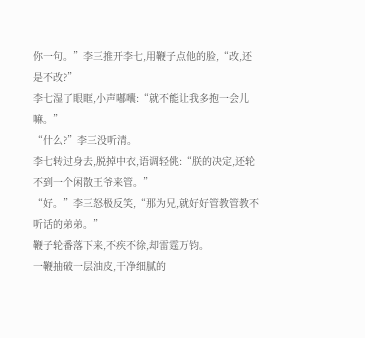你一句。”李三推开李七,用鞭子点他的脸,“改,还是不改?”
李七湿了眼眶,小声嘟囔:“就不能让我多抱一会儿嘛。”
“什么?”李三没听清。
李七转过身去,脱掉中衣,语调轻佻:“朕的决定,还轮不到一个闲散王爷来管。”
“好。”李三怒极反笑,“那为兄,就好好管教管教不听话的弟弟。”
鞭子轮番落下来,不疾不徐,却雷霆万钧。
一鞭抽破一层油皮,干净细腻的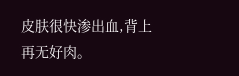皮肤很快渗出血,背上再无好肉。